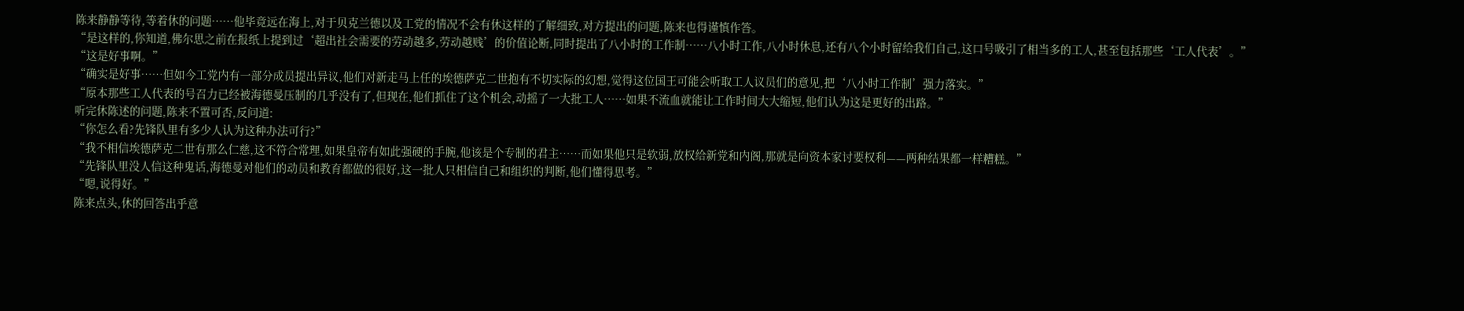陈来静静等待,等着休的问题……他毕竟远在海上,对于贝克兰德以及工党的情况不会有休这样的了解细致,对方提出的问题,陈来也得谨慎作答。
“是这样的,你知道,佛尔思之前在报纸上提到过‘超出社会需要的劳动越多,劳动越贱’的价值论断,同时提出了八小时的工作制……八小时工作,八小时休息,还有八个小时留给我们自己,这口号吸引了相当多的工人,甚至包括那些‘工人代表’。”
“这是好事啊。”
“确实是好事……但如今工党内有一部分成员提出异议,他们对新走马上任的埃德萨克二世抱有不切实际的幻想,觉得这位国王可能会听取工人议员们的意见,把‘八小时工作制’强力落实。”
“原本那些工人代表的号召力已经被海德曼压制的几乎没有了,但现在,他们抓住了这个机会,动摇了一大批工人……如果不流血就能让工作时间大大缩短,他们认为这是更好的出路。”
听完休陈述的问题,陈来不置可否,反问道:
“你怎么看?先锋队里有多少人认为这种办法可行?”
“我不相信埃德萨克二世有那么仁慈,这不符合常理,如果皇帝有如此强硬的手腕,他该是个专制的君主……而如果他只是软弱,放权给新党和内阁,那就是向资本家讨要权利——两种结果都一样糟糕。”
“先锋队里没人信这种鬼话,海德曼对他们的动员和教育都做的很好,这一批人只相信自己和组织的判断,他们懂得思考。”
“嗯,说得好。”
陈来点头,休的回答出乎意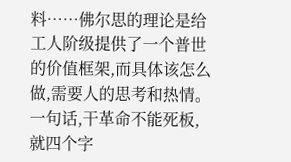料……佛尔思的理论是给工人阶级提供了一个普世的价值框架,而具体该怎么做,需要人的思考和热情。
一句话,干革命不能死板,就四个字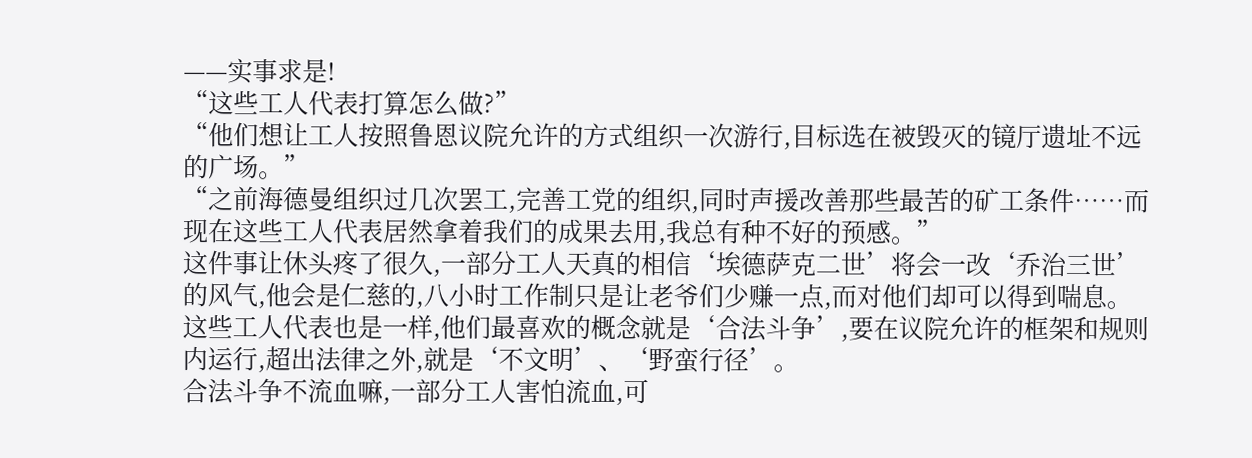——实事求是!
“这些工人代表打算怎么做?”
“他们想让工人按照鲁恩议院允许的方式组织一次游行,目标选在被毁灭的镜厅遗址不远的广场。”
“之前海德曼组织过几次罢工,完善工党的组织,同时声援改善那些最苦的矿工条件……而现在这些工人代表居然拿着我们的成果去用,我总有种不好的预感。”
这件事让休头疼了很久,一部分工人天真的相信‘埃德萨克二世’将会一改‘乔治三世’的风气,他会是仁慈的,八小时工作制只是让老爷们少赚一点,而对他们却可以得到喘息。
这些工人代表也是一样,他们最喜欢的概念就是‘合法斗争’,要在议院允许的框架和规则内运行,超出法律之外,就是‘不文明’、‘野蛮行径’。
合法斗争不流血嘛,一部分工人害怕流血,可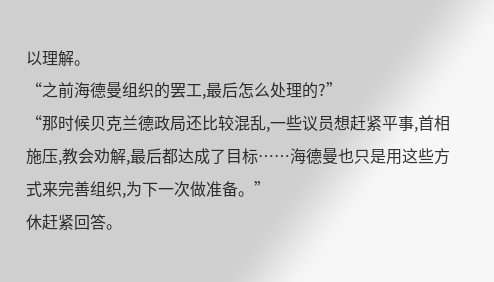以理解。
“之前海德曼组织的罢工,最后怎么处理的?”
“那时候贝克兰德政局还比较混乱,一些议员想赶紧平事,首相施压,教会劝解,最后都达成了目标……海德曼也只是用这些方式来完善组织,为下一次做准备。”
休赶紧回答。